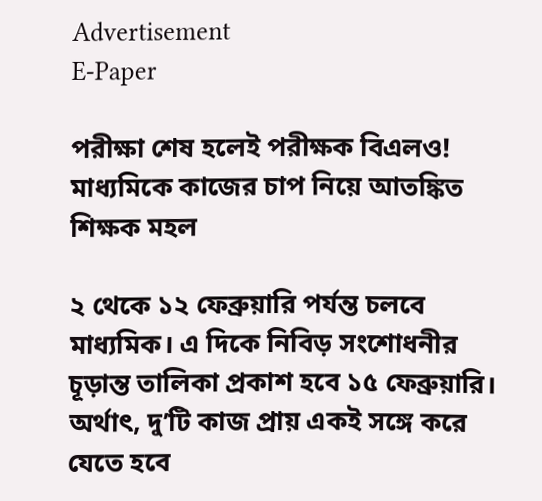Advertisement
E-Paper

পরীক্ষা শেষ হলেই পরীক্ষক বিএলও! মাধ্যমিকে কাজের চাপ নিয়ে আতঙ্কিত শিক্ষক মহল

২ থেকে ১২ ফেব্রুয়ারি পর্যন্ত চলবে মাধ্যমিক। এ দিকে নিবিড় সংশোধনীর চূড়ান্ত তালিকা প্রকাশ হবে ১৫ ফেব্রুয়ারি। অর্থাৎ, দু’টি কাজ প্রায় একই সঙ্গে করে যেতে হবে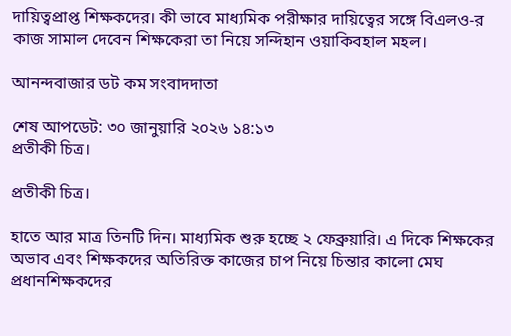দায়িত্বপ্রাপ্ত শিক্ষকদের। কী ভাবে মাধ্যমিক পরীক্ষার দায়িত্বের সঙ্গে বিএলও-র কাজ সামাল দেবেন শিক্ষকেরা তা নিয়ে সন্দিহান ওয়াকিবহাল মহল।

আনন্দবাজার ডট কম সংবাদদাতা

শেষ আপডেট: ৩০ জানুয়ারি ২০২৬ ১৪:১৩
প্রতীকী চিত্র।

প্রতীকী চিত্র।

হাতে আর মাত্র তিনটি দিন। মাধ্যমিক শুরু হচ্ছে ২ ফেব্রুয়ারি। এ দিকে শিক্ষকের অভাব এবং শিক্ষকদের অতিরিক্ত কাজের চাপ নিয়ে চিন্তার কালো মেঘ প্রধানশিক্ষকদের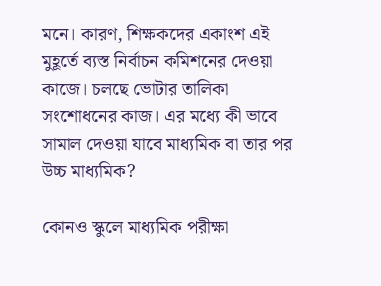মনে। কারণ, শিক্ষকদের একাংশ এই মুহূর্তে ব্যস্ত নির্বাচন কমিশনের দেওয়া কাজে। চলছে ভোটার তালিকা সংশোধনের কাজ। এর মধ্যে কী ভাবে সামাল দেওয়া যাবে মাধ্যমিক বা তার পর উচ্চ মাধ্যমিক?

কোনও স্কুলে মাধ্যমিক পরীক্ষা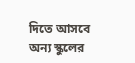দিতে আসবে অন্য স্কুলের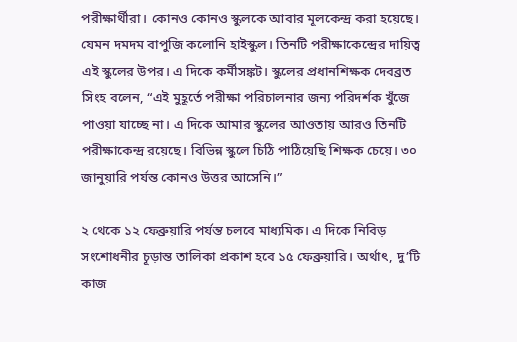পরীক্ষার্থীরা। কোনও কোনও স্কুলকে আবার মূলকেন্দ্র করা হয়েছে। যেমন দমদম বাপুজি কলোনি হাইস্কুল। তিনটি পরীক্ষাকেন্দ্রের দায়িত্ব এই স্কুলের উপর। এ দিকে কর্মীসঙ্কট। স্কুলের প্রধানশিক্ষক দেবব্রত সিংহ বলেন, “এই মুহূর্তে পরীক্ষা পরিচালনার জন্য পরিদর্শক খুঁজে পাওয়া যাচ্ছে না। এ দিকে আমার স্কুলের আওতায় আরও তিনটি পরীক্ষাকেন্দ্র রয়েছে। বিভিন্ন স্কুলে চিঠি পাঠিয়েছি শিক্ষক চেয়ে। ৩০ জানুয়ারি পর্যন্ত কোন‌ও উত্তর আসেনি।”

২ থেকে ১২ ফেব্রুয়ারি পর্যন্ত চলবে মাধ্যমিক। এ দিকে নিবিড় সংশোধনীর চূড়ান্ত তালিকা প্রকাশ হবে ১৫ ফেব্রুয়ারি। অর্থাৎ, দু’টি কাজ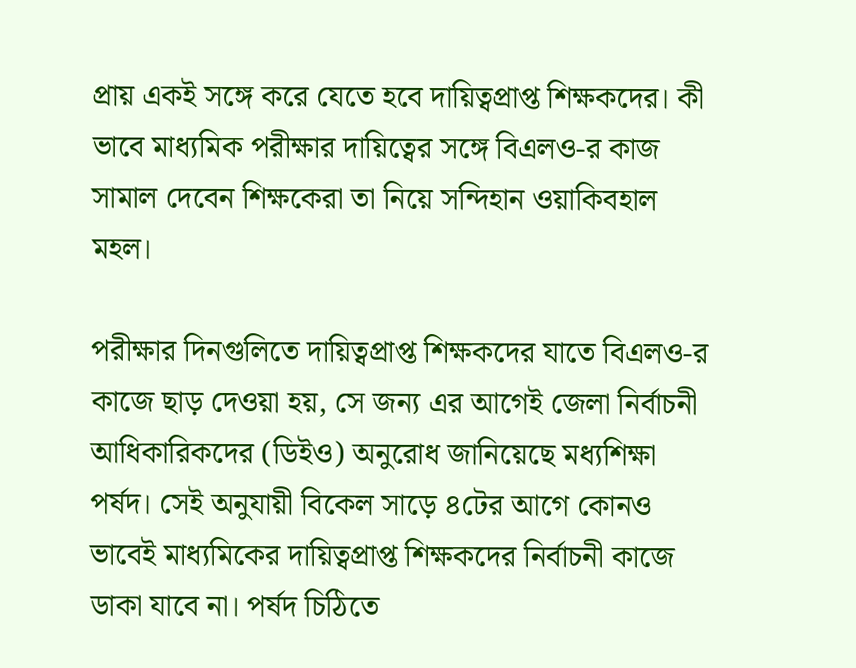প্রায় একই সঙ্গে করে যেতে হবে দায়িত্বপ্রাপ্ত শিক্ষকদের। কী ভাবে মাধ্যমিক পরীক্ষার দায়িত্বের সঙ্গে বিএলও-র কাজ সামাল দেবেন শিক্ষকেরা তা নিয়ে সন্দিহান ওয়াকিবহাল মহল।

পরীক্ষার দিনগুলিতে দায়িত্বপ্রাপ্ত শিক্ষকদের যাতে বিএলও-র কাজে ছাড় দেওয়া হয়, সে জন্য এর আগেই জেলা নির্বাচনী আধিকারিকদের (ডিইও) অনুরোধ জানিয়েছে মধ্যশিক্ষা পর্ষদ। সেই অনুযায়ী বিকেল সাড়ে ৪টের আগে কোনও ভাবেই মাধ্যমিকের দায়িত্বপ্রাপ্ত শিক্ষকদের নির্বাচনী কাজে ডাকা যাবে না। পর্ষদ চিঠিতে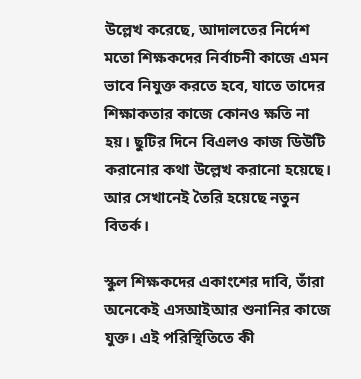উল্লেখ করেছে, আদালতের নির্দেশ মতো শিক্ষকদের নির্বাচনী কাজে এমন ভাবে নিযুক্ত করতে হবে, যাতে তাদের শিক্ষাকতার কাজে কোন‌ও ক্ষতি না হয়। ছুটির দিনে বিএলও কাজ ডিউটি করানোর কথা উল্লেখ করানো হয়েছে। আর সেখানেই তৈরি হয়েছে নতুন বিতর্ক।

স্কুল শিক্ষকদের একাংশের দাবি, তাঁরা অনেকেই এসআইআর শুনানির কাজে যুক্ত। এই পরিস্থিতিতে কী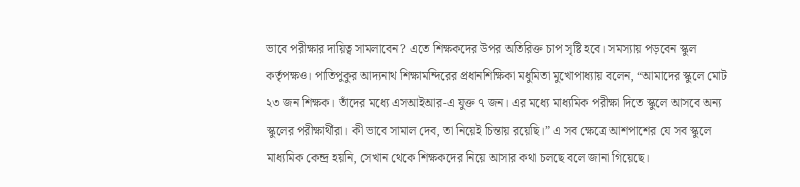ভাবে পরীক্ষার দায়িত্ব সামলাবেন? এতে শিক্ষকদের উপর অতিরিক্ত চাপ সৃষ্টি হবে। সমস্যায় পড়বেন স্কুল কর্তৃপক্ষও। পাতিপুকুর আদ্যনাথ শিক্ষামন্দিরের প্রধানশিক্ষিকা মধুমিতা মুখোপাধ্যায় বলেন, “আমাদের স্কুলে মোট ২৩ জন শিক্ষক। তাঁদের মধ্যে এসআইআর-এ যুক্ত ৭ জন। এর মধ্যে মাধ্যমিক পরীক্ষা দিতে স্কুলে আসবে অন্য স্কুলের পরীক্ষার্থীরা। কী ভাবে সামাল দেব, তা নিয়েই চিন্তায় রয়েছি।” এ সব ক্ষেত্রে আশপাশের যে সব স্কুলে মাধ্যমিক কেন্দ্র হয়নি, সেখান থেকে শিক্ষকদের নিয়ে আসার কথা চলছে বলে জানা গিয়েছে।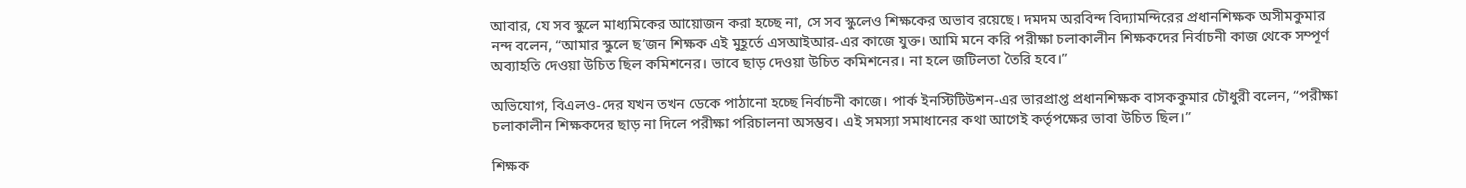আবার, যে সব স্কুলে মাধ্যমিকের আয়োজন করা হচ্ছে না, সে সব স্কুলেও শিক্ষকের অভাব রয়েছে। দমদম অরবিন্দ বিদ্যামন্দিরের প্রধানশিক্ষক অসীমকুমার নন্দ বলেন, “আমার স্কুলে ছ’জন শিক্ষক এই মুহূর্তে এসআইআর-এর কাজে যুক্ত। আমি মনে করি পরীক্ষা চলাকালীন শিক্ষকদের নির্বাচনী কাজ থেকে সম্পূর্ণ অব্যাহতি দেওয়া উচিত ছিল কমিশনের। ভাবে ছাড় দেওয়া উচিত কমিশনের। না হলে জটিলতা তৈরি হবে।”

অভিযোগ, বিএলও-দের যখন তখন ডেকে পাঠানো হচ্ছে নির্বাচনী কাজে। পার্ক ইনস্টিটিউশন-এর ভারপ্রাপ্ত প্রধানশিক্ষক বাসককুমার চৌধুরী বলেন, “পরীক্ষা চলাকালীন শিক্ষকদের ছাড় না দিলে পরীক্ষা পরিচালনা অসম্ভব। এই সমস্যা সমাধানের কথা আগেই কর্তৃপক্ষের ভাবা উচিত ছিল।”

শিক্ষক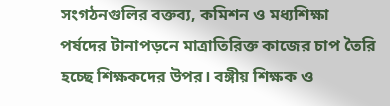সংগঠনগুলির বক্তব্য, কমিশন ও মধ্যশিক্ষা পর্ষদের টানাপড়নে মাত্রাতিরিক্ত কাজের চাপ তৈরি হচ্ছে শিক্ষকদের উপর। বঙ্গীয় শিক্ষক ও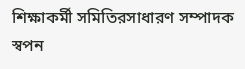শিক্ষাকর্মী সমিতিরসাধারণ সম্পাদক স্বপন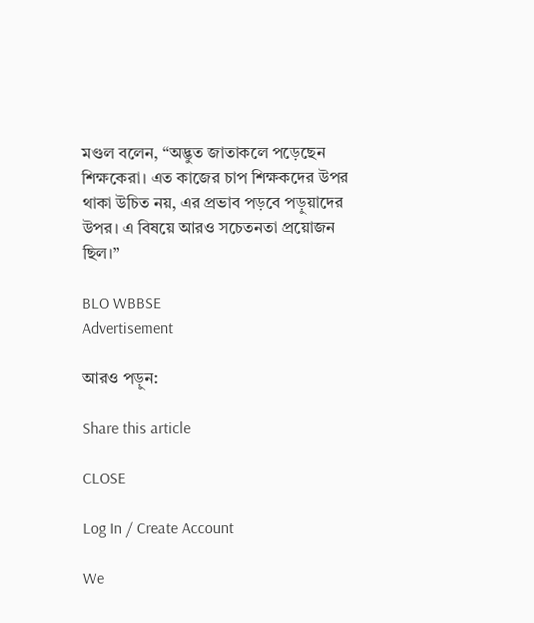মণ্ডল বলেন, “অদ্ভুত জাতাকলে পড়েছেন শিক্ষকেরা। এত কাজের চাপ শিক্ষকদের উপর থাকা উচিত নয়, এর প্রভাব পড়বে পড়ুয়াদের উপর। এ বিষয়ে আরও সচেতনতা প্রয়োজন ছিল।”

BLO WBBSE
Advertisement

আরও পড়ুন:

Share this article

CLOSE

Log In / Create Account

We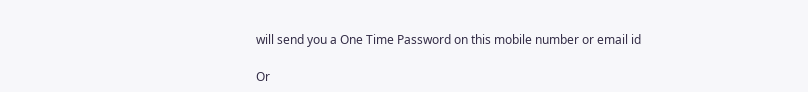will send you a One Time Password on this mobile number or email id

Or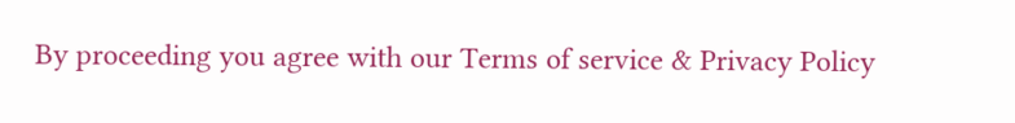By proceeding you agree with our Terms of service & Privacy Policy